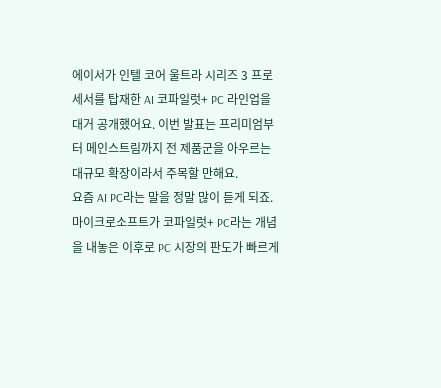에이서가 인텔 코어 울트라 시리즈 3 프로세서를 탑재한 AI 코파일럿+ PC 라인업을 대거 공개했어요. 이번 발표는 프리미엄부터 메인스트림까지 전 제품군을 아우르는 대규모 확장이라서 주목할 만해요.
요즘 AI PC라는 말을 정말 많이 듣게 되죠. 마이크로소프트가 코파일럿+ PC라는 개념을 내놓은 이후로 PC 시장의 판도가 빠르게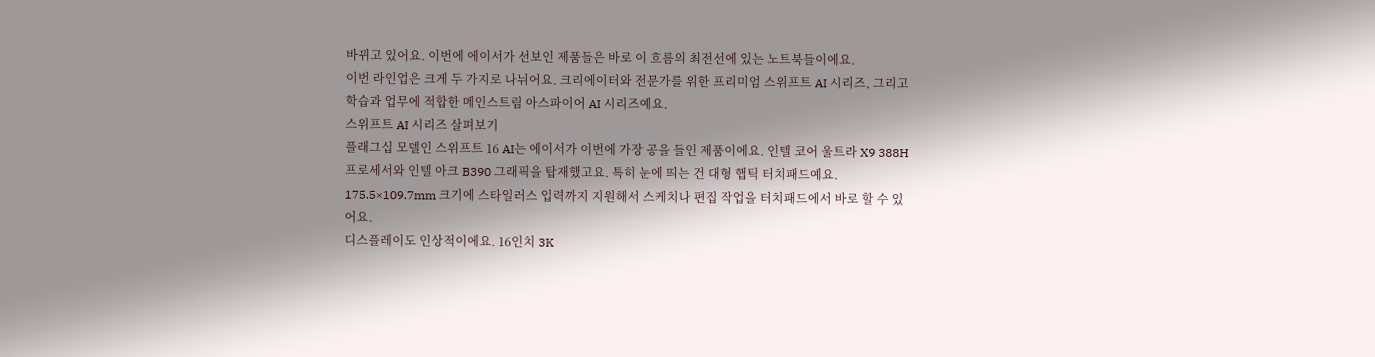바뀌고 있어요. 이번에 에이서가 선보인 제품들은 바로 이 흐름의 최전선에 있는 노트북들이에요.
이번 라인업은 크게 두 가지로 나뉘어요. 크리에이터와 전문가를 위한 프리미엄 스위프트 AI 시리즈, 그리고 학습과 업무에 적합한 메인스트림 아스파이어 AI 시리즈예요.
스위프트 AI 시리즈 살펴보기
플래그십 모델인 스위프트 16 AI는 에이서가 이번에 가장 공을 들인 제품이에요. 인텔 코어 울트라 X9 388H 프로세서와 인텔 아크 B390 그래픽을 탑재했고요. 특히 눈에 띄는 건 대형 햅틱 터치패드예요. 175.5×109.7mm 크기에 스타일러스 입력까지 지원해서 스케치나 편집 작업을 터치패드에서 바로 할 수 있어요.
디스플레이도 인상적이에요. 16인치 3K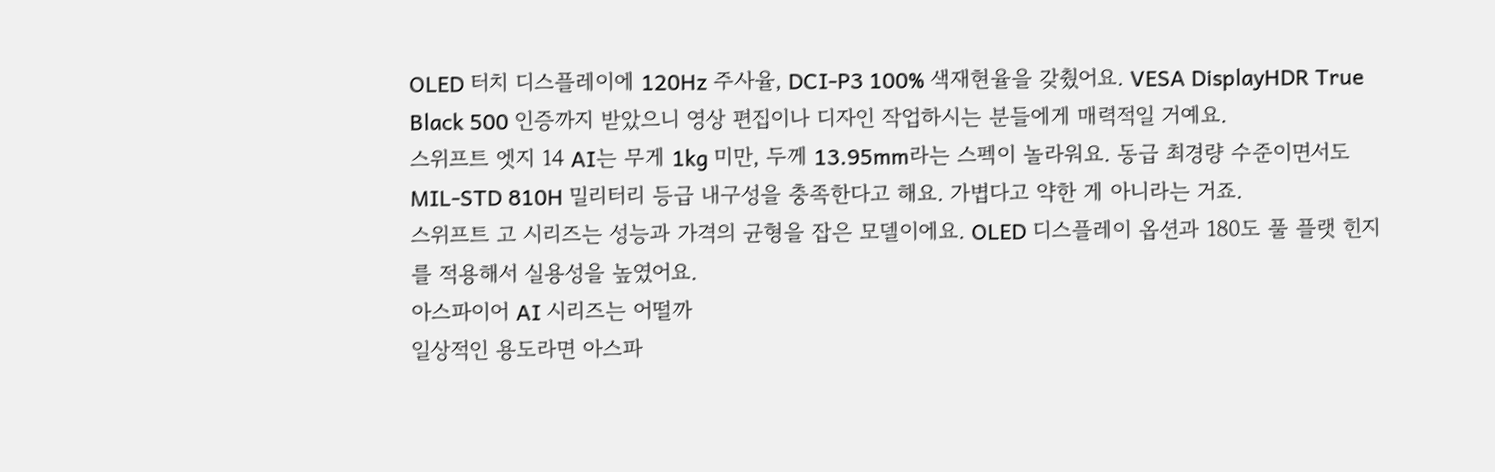OLED 터치 디스플레이에 120Hz 주사율, DCI-P3 100% 색재현율을 갖췄어요. VESA DisplayHDR True Black 500 인증까지 받았으니 영상 편집이나 디자인 작업하시는 분들에게 매력적일 거예요.
스위프트 엣지 14 AI는 무게 1kg 미만, 두께 13.95mm라는 스펙이 놀라워요. 동급 최경량 수준이면서도 MIL-STD 810H 밀리터리 등급 내구성을 충족한다고 해요. 가볍다고 약한 게 아니라는 거죠.
스위프트 고 시리즈는 성능과 가격의 균형을 잡은 모델이에요. OLED 디스플레이 옵션과 180도 풀 플랫 힌지를 적용해서 실용성을 높였어요.
아스파이어 AI 시리즈는 어떨까
일상적인 용도라면 아스파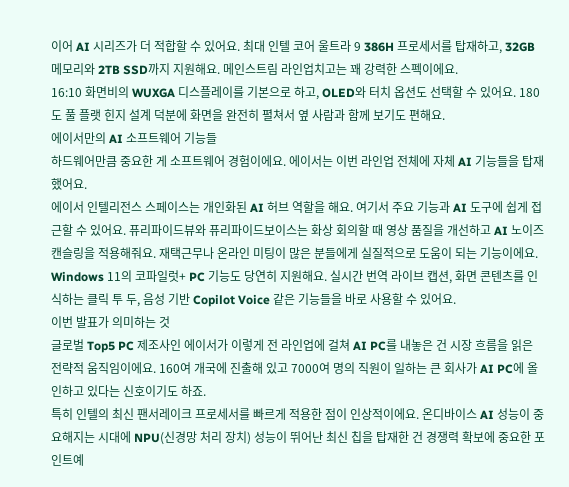이어 AI 시리즈가 더 적합할 수 있어요. 최대 인텔 코어 울트라 9 386H 프로세서를 탑재하고, 32GB 메모리와 2TB SSD까지 지원해요. 메인스트림 라인업치고는 꽤 강력한 스펙이에요.
16:10 화면비의 WUXGA 디스플레이를 기본으로 하고, OLED와 터치 옵션도 선택할 수 있어요. 180도 풀 플랫 힌지 설계 덕분에 화면을 완전히 펼쳐서 옆 사람과 함께 보기도 편해요.
에이서만의 AI 소프트웨어 기능들
하드웨어만큼 중요한 게 소프트웨어 경험이에요. 에이서는 이번 라인업 전체에 자체 AI 기능들을 탑재했어요.
에이서 인텔리전스 스페이스는 개인화된 AI 허브 역할을 해요. 여기서 주요 기능과 AI 도구에 쉽게 접근할 수 있어요. 퓨리파이드뷰와 퓨리파이드보이스는 화상 회의할 때 영상 품질을 개선하고 AI 노이즈 캔슬링을 적용해줘요. 재택근무나 온라인 미팅이 많은 분들에게 실질적으로 도움이 되는 기능이에요.
Windows 11의 코파일럿+ PC 기능도 당연히 지원해요. 실시간 번역 라이브 캡션, 화면 콘텐츠를 인식하는 클릭 투 두, 음성 기반 Copilot Voice 같은 기능들을 바로 사용할 수 있어요.
이번 발표가 의미하는 것
글로벌 Top5 PC 제조사인 에이서가 이렇게 전 라인업에 걸쳐 AI PC를 내놓은 건 시장 흐름을 읽은 전략적 움직임이에요. 160여 개국에 진출해 있고 7000여 명의 직원이 일하는 큰 회사가 AI PC에 올인하고 있다는 신호이기도 하죠.
특히 인텔의 최신 팬서레이크 프로세서를 빠르게 적용한 점이 인상적이에요. 온디바이스 AI 성능이 중요해지는 시대에 NPU(신경망 처리 장치) 성능이 뛰어난 최신 칩을 탑재한 건 경쟁력 확보에 중요한 포인트예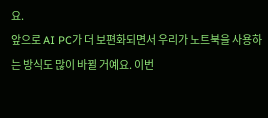요.
앞으로 AI PC가 더 보편화되면서 우리가 노트북을 사용하는 방식도 많이 바뀔 거예요. 이번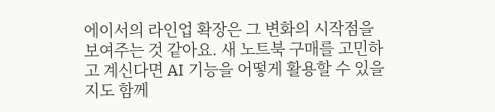에이서의 라인업 확장은 그 변화의 시작점을 보여주는 것 같아요. 새 노트북 구매를 고민하고 계신다면 AI 기능을 어떻게 활용할 수 있을지도 함께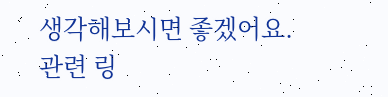생각해보시면 좋겠어요.
관련 링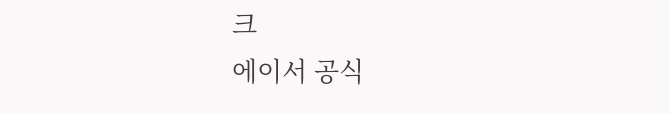크
에이서 공식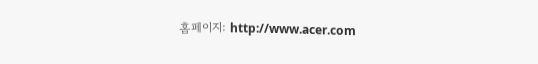홈페이지: http://www.acer.com